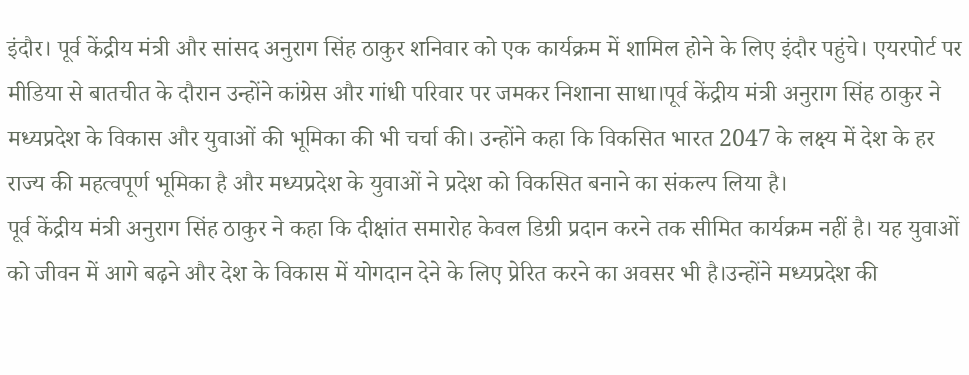इंदौर। पूर्व केंद्रीय मंत्री और सांसद अनुराग सिंह ठाकुर शनिवार को एक कार्यक्रम में शामिल होने के लिए इंदौर पहुंचे। एयरपोर्ट पर मीडिया से बातचीत के दौरान उन्होंने कांग्रेस और गांधी परिवार पर जमकर निशाना साधा।पूर्व केंद्रीय मंत्री अनुराग सिंह ठाकुर ने मध्यप्रदेश के विकास और युवाओं की भूमिका की भी चर्चा की। उन्होंने कहा कि विकसित भारत 2047 के लक्ष्य में देश के हर राज्य की महत्वपूर्ण भूमिका है और मध्यप्रदेश के युवाओं ने प्रदेश को विकसित बनाने का संकल्प लिया है।
पूर्व केंद्रीय मंत्री अनुराग सिंह ठाकुर ने कहा कि दीक्षांत समारोह केवल डिग्री प्रदान करने तक सीमित कार्यक्रम नहीं है। यह युवाओं को जीवन में आगे बढ़ने और देश के विकास में योगदान देने के लिए प्रेरित करने का अवसर भी है।उन्होंने मध्यप्रदेश की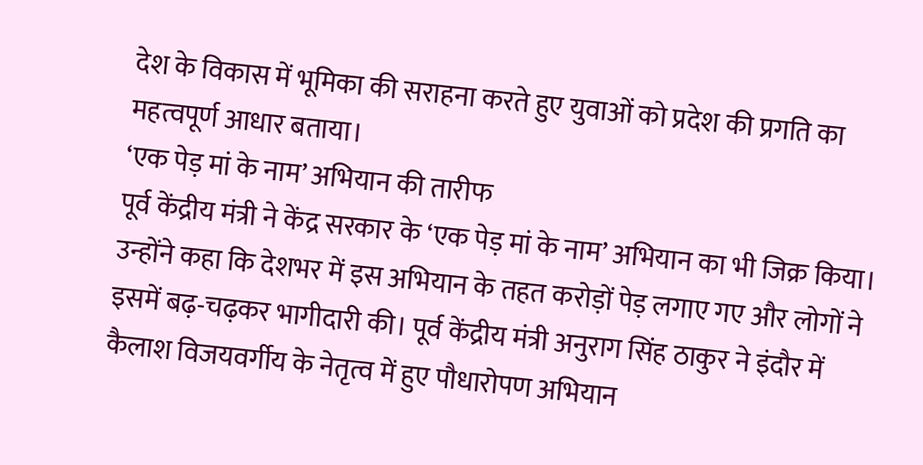देश के विकास में भूमिका की सराहना करते हुए युवाओं को प्रदेश की प्रगति का महत्वपूर्ण आधार बताया।
‘एक पेड़ मां के नाम’ अभियान की तारीफ
पूर्व केंद्रीय मंत्री ने केंद्र सरकार के ‘एक पेड़ मां के नाम’ अभियान का भी जिक्र किया। उन्होंने कहा कि देशभर में इस अभियान के तहत करोड़ों पेड़ लगाए गए और लोगों ने इसमें बढ़-चढ़कर भागीदारी की। पूर्व केंद्रीय मंत्री अनुराग सिंह ठाकुर ने इंदौर में कैलाश विजयवर्गीय के नेतृत्व में हुए पौधारोपण अभियान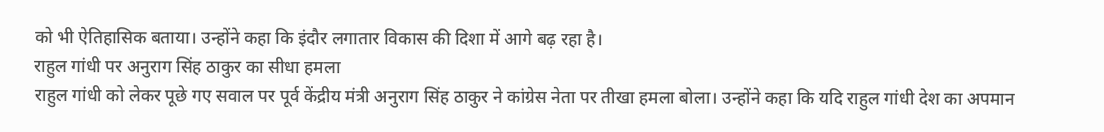को भी ऐतिहासिक बताया। उन्होंने कहा कि इंदौर लगातार विकास की दिशा में आगे बढ़ रहा है।
राहुल गांधी पर अनुराग सिंह ठाकुर का सीधा हमला
राहुल गांधी को लेकर पूछे गए सवाल पर पूर्व केंद्रीय मंत्री अनुराग सिंह ठाकुर ने कांग्रेस नेता पर तीखा हमला बोला। उन्होंने कहा कि यदि राहुल गांधी देश का अपमान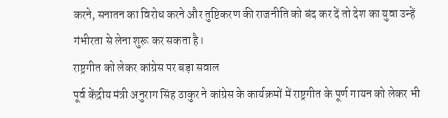करने, सनातन का विरोध करने और तुष्टिकरण की राजनीति को बंद कर दें तो देश का युवा उन्हें गंभीरता से लेना शुरू कर सकता है।
राष्ट्रगीत को लेकर कांग्रेस पर बड़ा सवाल
पूर्व केंद्रीय मंत्री अनुराग सिंह ठाकुर ने कांग्रेस के कार्यक्रमों में राष्ट्रगीत के पूर्ण गायन को लेकर भी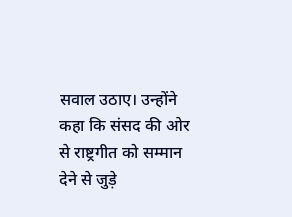सवाल उठाए। उन्होंने कहा कि संसद की ओर से राष्ट्रगीत को सम्मान देने से जुड़े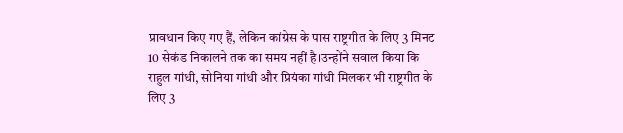प्रावधान किए गए हैं, लेकिन कांग्रेस के पास राष्ट्रगीत के लिए 3 मिनट 10 सेकंड निकालने तक का समय नहीं है।उन्होंने सवाल किया कि राहुल गांधी, सोनिया गांधी और प्रियंका गांधी मिलकर भी राष्ट्रगीत के लिए 3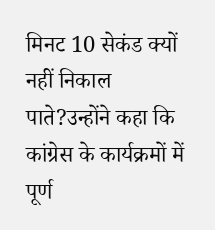मिनट 10 सेकंड क्यों नहीं निकाल पाते?उन्होंने कहा कि कांग्रेस के कार्यक्रमों में पूर्ण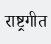राष्ट्रगीत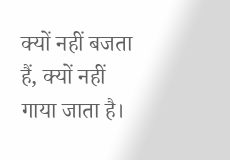क्यों नहीं बजता हैं, क्यों नहीं गाया जाता है।